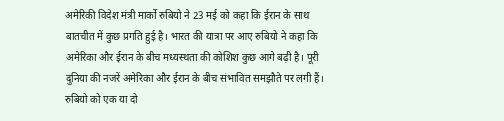अमेरिकी विदेश मंत्री मार्को रुबियो ने 23 मई को कहा कि ईरान के साथ बातचीत में कुछ प्रगति हुई है। भारत की यात्रा पर आए रुबियो ने कहा कि अमेरिका और ईरान के बीच मध्यस्थता की कोशिश कुछ आगे बढ़ी है। पूरी दुनिया की नजरें अमेरिका और ईरान के बीच संभावित समझौते पर लगी हैं।
रुबियो को एक या दो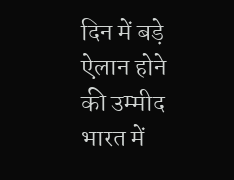दिन में बड़े ऐलान होने की उम्मीद
भारत में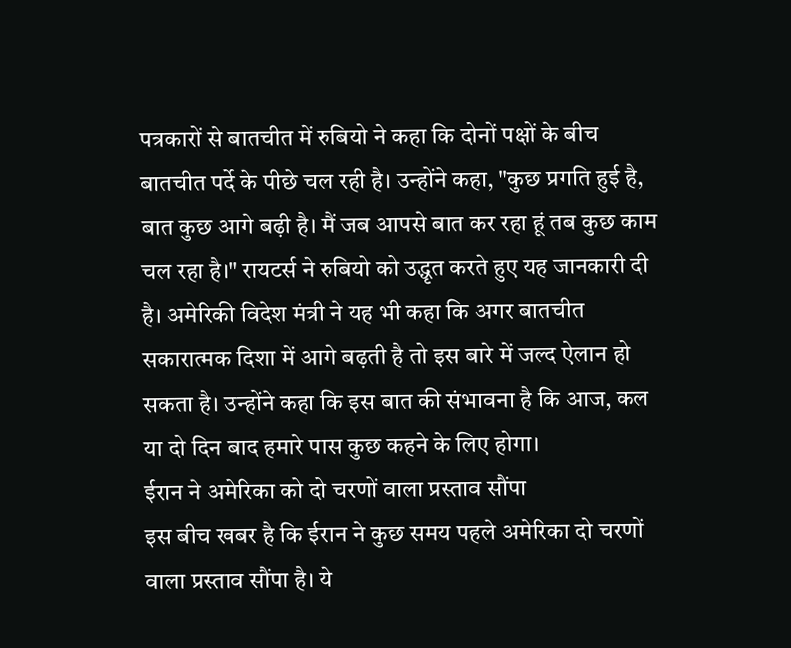पत्रकारों से बातचीत में रुबियो ने कहा कि दोनों पक्षों के बीच बातचीत पर्दे के पीछे चल रही है। उन्होंने कहा, "कुछ प्रगति हुई है, बात कुछ आगे बढ़ी है। मैं जब आपसे बात कर रहा हूं तब कुछ काम चल रहा है।" रायटर्स ने रुबियो को उद्धृत करते हुए यह जानकारी दी है। अमेरिकी विदेश मंत्री ने यह भी कहा कि अगर बातचीत सकारात्मक दिशा में आगे बढ़ती है तो इस बारे में जल्द ऐलान हो सकता है। उन्होंने कहा कि इस बात की संभावना है कि आज, कल या दो दिन बाद हमारे पास कुछ कहने के लिए होगा।
ईरान ने अमेरिका को दो चरणों वाला प्रस्ताव सौंपा
इस बीच खबर है कि ईरान ने कुछ समय पहले अमेरिका दो चरणों वाला प्रस्ताव सौंपा है। ये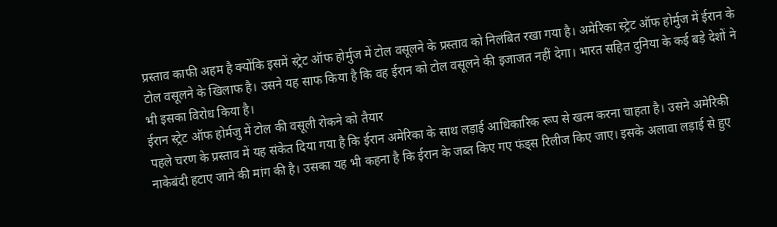प्रस्ताव काफी अहम है क्योंकि इसमें स्ट्रेट ऑफ होर्मुज में टोल वसूलने के प्रस्ताव को निलंबित रखा गया है। अमेरिका स्ट्रेट ऑफ होर्मुज में ईरान के टोल वसूलने के खिलाफ है। उसने यह साफ किया है कि वह ईरान को टोल वसूलने की इजाजत नहीं देगा। भारत सहित दुनिया के कई बड़े देशों ने भी इसका विरोध किया है।
ईरान स्ट्रेट ऑफ होर्मजु में टोल की वसूली रोकने को तैयार
पहले चरण के प्रस्ताव में यह संकेत दिया गया है कि ईरान अमेरिका के साथ लड़ाई आधिकारिक रूप से खत्म करना चाहता है। उसने अमेरिकी नाकेबंदी हटाए जाने की मांग की है। उसका यह भी कहना है कि ईरान के जब्त किए गए फंड्स रिलीज किए जाए। इसके अलावा लड़ाई से हुए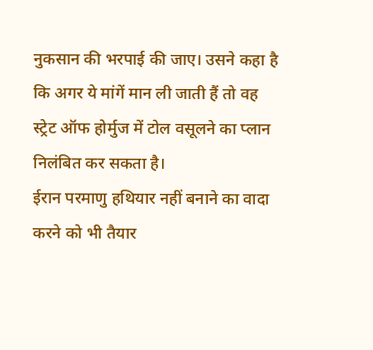नुकसान की भरपाई की जाए। उसने कहा है कि अगर ये मांगें मान ली जाती हैं तो वह स्ट्रेट ऑफ होर्मुज में टोल वसूलने का प्लान निलंबित कर सकता है।
ईरान परमाणु हथियार नहीं बनाने का वादा करने को भी तैयार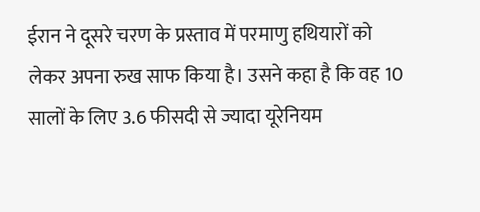ईरान ने दूसरे चरण के प्रस्ताव में परमाणु हथियारों को लेकर अपना रुख साफ किया है। उसने कहा है कि वह 10 सालों के लिए 3.6 फीसदी से ज्यादा यूरेनियम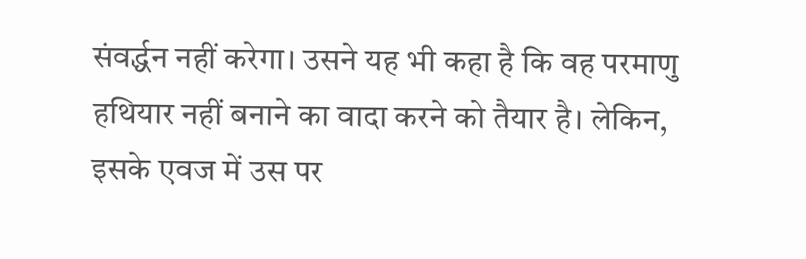संवर्द्धन नहीं करेगा। उसने यह भी कहा है कि वह परमाणु हथियार नहीं बनाने का वादा करने को तैयार है। लेकिन, इसके एवज में उस पर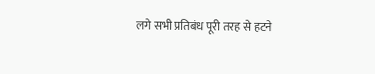लगे सभी प्रतिबंध पूरी तरह से हटने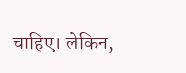चाहिए। लेकिन,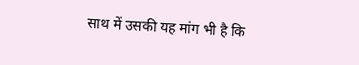साथ में उसकी यह मांग भी है कि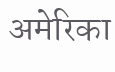अमेरिका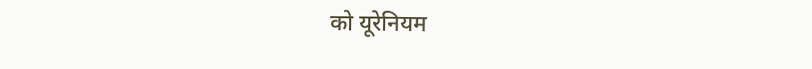को यूरेनियम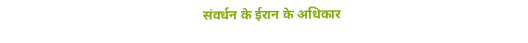संवर्धन के ईरान के अधिकार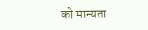को मान्यता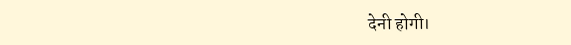देनी होगी।